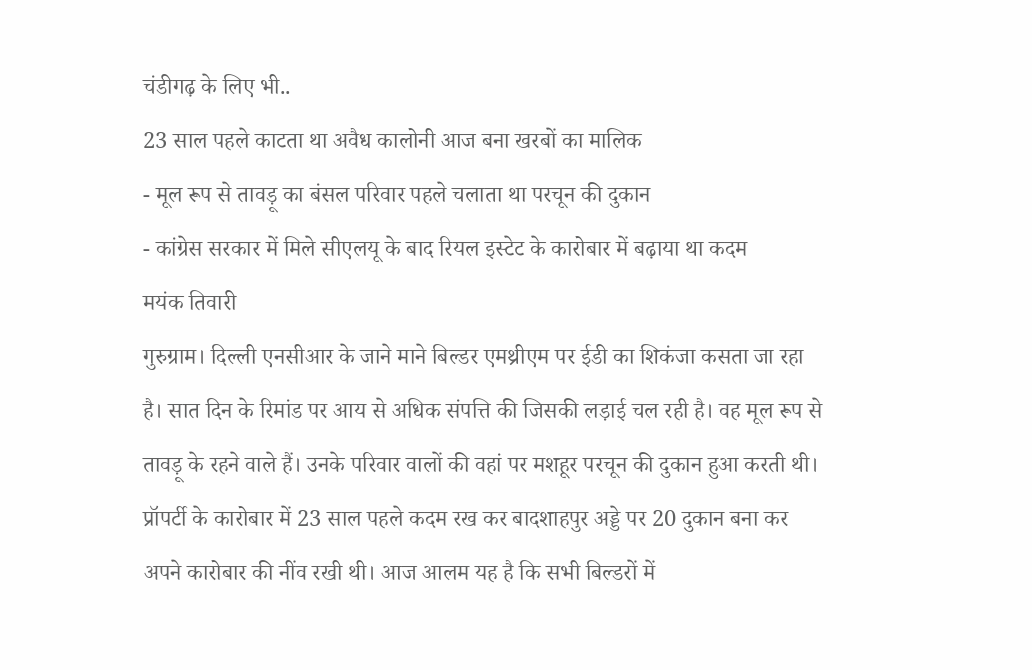चंडीगढ़ के लिए भी..
23 साल पहले काटता था अवैध कालोनी आज बना खरबों का मालिक
- मूल रूप से तावड़ू का बंसल परिवार पहले चलाता था परचून की दुकान
- कांग्रेस सरकार में मिले सीएलयू के बाद रियल इस्टेट के कारोबार में बढ़ाया था कदम
मयंक तिवारी
गुरुग्राम। दिल्ली एनसीआर के जाने माने बिल्डर एमथ्रीएम पर ईडी का शिकंजा कसता जा रहा है। सात दिन के रिमांड पर आय से अधिक संपत्ति की जिसकी लड़ाई चल रही है। वह मूल रूप से तावड़ू के रहने वाले हैं। उनके परिवार वालों की वहां पर मशहूर परचून की दुकान हुआ करती थी। प्रॉपर्टी के कारोबार में 23 साल पहले कदम रख कर बादशाहपुर अड्डे पर 20 दुकान बना कर अपने कारोबार की नींव रखी थी। आज आलम यह है कि सभी बिल्डरों में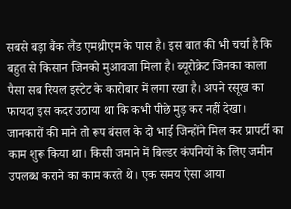सबसे बड़ा बैंक लैंड एमथ्रीएम के पास है। इस बात की भी चर्चा है कि बहुत से किसान जिनको मुआवजा मिला है। ब्यूरोक्रेट जिनका काला पैसा सब रियल इस्टेट के कारोबार में लगा रखा है। अपने रसूख का फायदा इस कदर उठाया था कि कभी पीछे मुड़ कर नहीं देखा।
जानकारों की माने तो रूप बंसल के दो भाई जिन्होंने मिल कर प्रापर्टी का काम शुरू किया था। किसी जमाने में बिल्डर कंपनियों के लिए जमीन उपलब्ध कराने का काम करते थे। एक समय ऐसा आया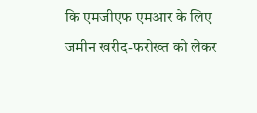कि एमजीएफ एमआर के लिए जमीन खरीद-फरोख्त को लेकर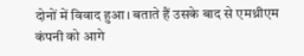दोनों में विवाद हुआ। बताते हैं उसके बाद से एमथ्रीएम कंपनी को आगे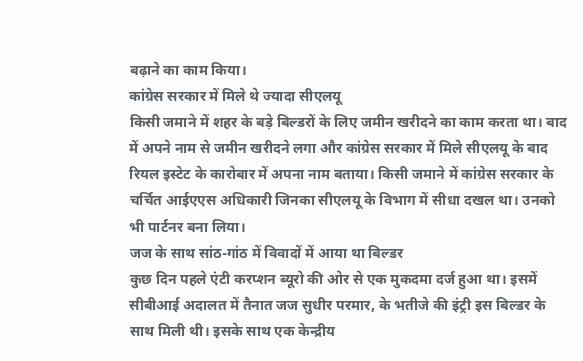बढ़ाने का काम किया।
कांग्रेस सरकार में मिले थे ज्यादा सीएलयू
किसी जमाने में शहर के बड़े बिल्डरों के लिए जमीन खरीदने का काम करता था। बाद में अपने नाम से जमीन खरीदने लगा और कांग्रेस सरकार में मिले सीएलयू के बाद रियल इस्टेट के कारोबार में अपना नाम बताया। किसी जमाने में कांग्रेस सरकार के चर्चित आईएएस अधिकारी जिनका सीएलयू के विभाग में सीधा दखल था। उनको भी पार्टनर बना लिया।
जज के साथ सांठ-गांठ में विवादों में आया था बिल्डर
कुछ दिन पहले एंटी करप्शन ब्यूरो की ओर से एक मुकदमा दर्ज हुआ था। इसमें सीबीआई अदालत में तैनात जज सुधीर परमार, के भतीजे की इंट्री इस बिल्डर के साथ मिली थी। इसके साथ एक केन्द्रीय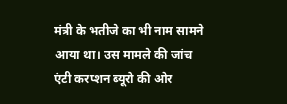मंत्री के भतीजे का भी नाम सामने आया था। उस मामले की जांच एंटी करप्शन ब्यूरो की ओर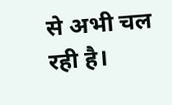से अभी चल रही है।